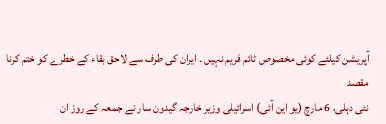آپریشن کیلئے کوئی مخصوص ٹائم فریم نہیں ۔ ایران کی طرف سے لاحق بقاء کے خطرے کو ختم کرنا مقصد
نئی دہلی، 6 مارچ (یو این آئی) اسرائیلی وزیر خارجہ گیدون سار نے جمعہ کے روز ان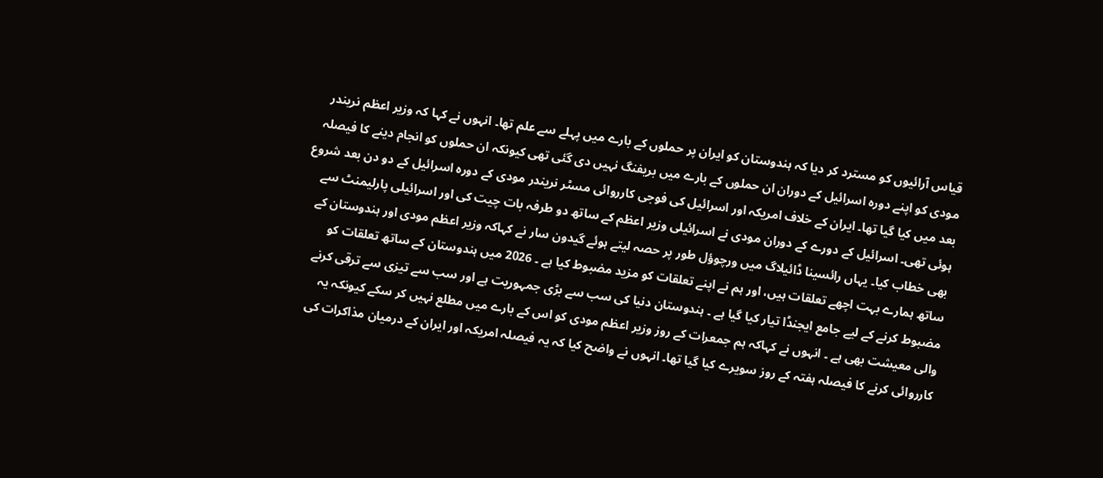قیاس آرائیوں کو مسترد کر دیا کہ ہندوستان کو ایران پر حملوں کے بارے میں پہلے سے علم تھا۔ انہوں نے کہا کہ وزیر اعظم نریندر مودی کو اپنے دورہ اسرائیل کے دوران ان حملوں کے بارے میں بریفنگ نہیں دی گئی تھی کیونکہ ان حملوں کو انجام دینے کا فیصلہ بعد میں کیا گیا تھا۔ ایران کے خلاف امریکہ اور اسرائیل کی فوجی کارروائی مسٹر نریندر مودی کے دورہ اسرائیل کے دو دن بعد شروع ہوئی تھی۔ اسرائیل کے دورے کے دوران مودی نے اسرائیلی وزیر اعظم کے ساتھ دو طرفہ بات چیت کی اور اسرائیلی پارلیمنٹ سے بھی خطاب کیا۔ یہاں رائسینا ڈائیلاگ میں ورچوؤل طور پر حصہ لیتے ہوئے گیدون سار نے کہاکہ وزیر اعظم مودی اور ہندوستان کے ساتھ ہمارے بہت اچھے تعلقات ہیں، اور ہم نے اپنے تعلقات کو مزید مضبوط کیا ہے ۔ 2026 میں ہندوستان کے ساتھ تعلقات کو مضبوط کرنے کے لیے جامع ایجنڈا تیار کیا گیا ہے ۔ ہندوستان دنیا کی سب سے بڑی جمہوریت ہے اور سب سے تیزی سے ترقی کرنے والی معیشت بھی ہے ۔ انہوں نے کہاکہ ہم جمعرات کے روز وزیر اعظم مودی کو اس کے بارے میں مطلع نہیں کر سکے کیونکہ یہ کارروائی کرنے کا فیصلہ ہفتہ کے روز سویرے کیا گیا تھا۔ انہوں نے واضح کیا کہ یہ فیصلہ امریکہ اور ایران کے درمیان مذاکرات کی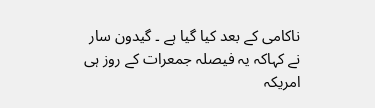ناکامی کے بعد کیا گیا ہے ۔ گیدون سار نے کہاکہ یہ فیصلہ جمعرات کے روز ہی امریکہ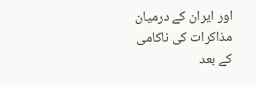اور ایران کے درمیان مذاکرات کی ناکامی کے بعد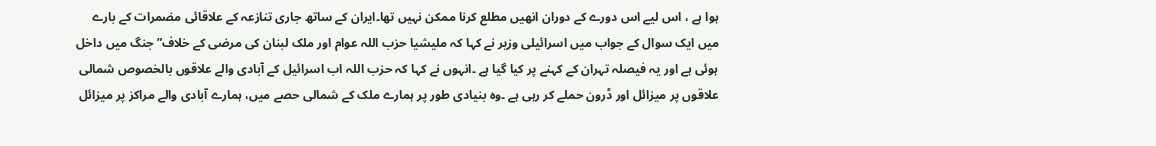ہوا ہے ، اس لیے اس دورے کے دوران انھیں مطلع کرنا ممکن نہیں تھا۔ایران کے ساتھ جاری تنازعہ کے علاقائی مضمرات کے بارے میں ایک سوال کے جواب میں اسرائیلی وزیر نے کہا کہ ملیشیا حزب اللہ عوام اور ملک لبنان کی مرضی کے خلاف” جنگ میں داخل ہوئی ہے اور یہ فیصلہ تہران کے کہنے پر کیا گیا ہے ۔انہوں نے کہا کہ حزب اللہ اب اسرائیل کے آبادی والے علاقوں بالخصوص شمالی علاقوں پر میزائل اور ڈرون حملے کر رہی ہے ۔وہ بنیادی طور پر ہمارے ملک کے شمالی حصے میں، ہمارے آبادی والے مراکز پر میزائل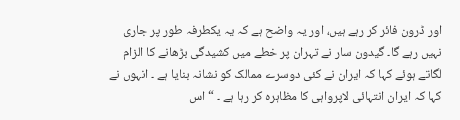اور ڈرون فائر کر رہے ہیں، اور یہ واضح ہے کہ یہ یکطرفہ طور پر جاری نہیں رہے گا۔ گیدون سار نے تہران پر خطے میں کشیدگی بڑھانے کا الزام لگاتے ہوئے کہا کہ ایران نے کئی دوسرے ممالک کو نشانہ بنایا ہے ۔ انہوں نے کہا کہ ایران انتہائی لاپرواہی کا مظاہرہ کر رہا ہے ۔ “اس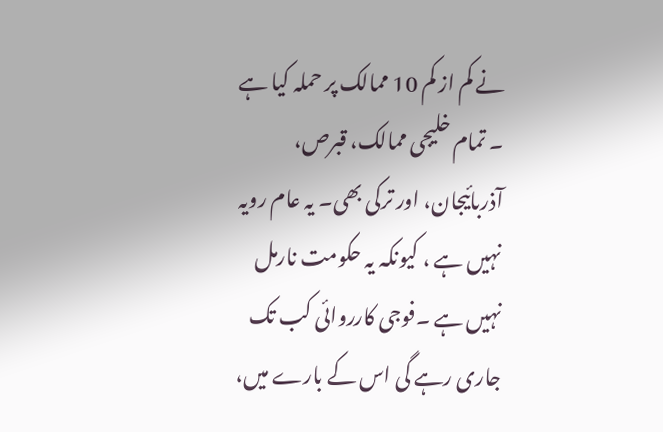نے کم از کم 10 ممالک پر حملہ کیا ہے ۔ تمام خلیجی ممالک، قبرص، آذربائیجان، اور ترکی بھی۔ یہ عام رویہ نہیں ہے ، کیونکہ یہ حکومت نارمل نہیں ہے ۔فوجی کارروائی کب تک جاری رہے گی اس کے بارے میں،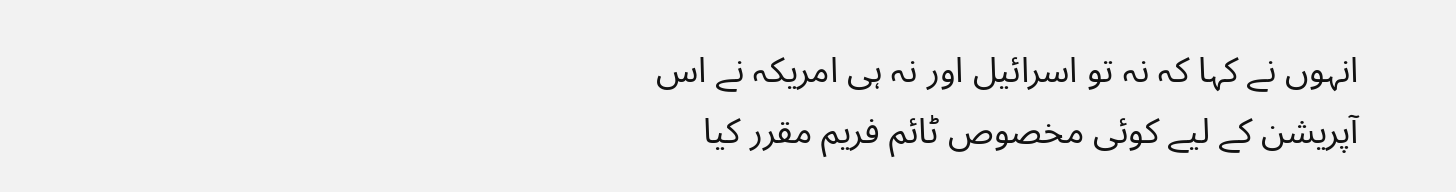انہوں نے کہا کہ نہ تو اسرائیل اور نہ ہی امریکہ نے اس آپریشن کے لیے کوئی مخصوص ٹائم فریم مقرر کیا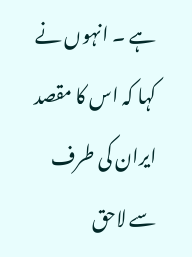ہے ۔ انہوں نے کہا کہ اس کا مقصد ایران کی طرف سے لاحق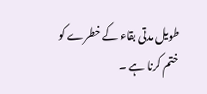طویل مدتی بقاء کے خطرے کو ختم کرنا ہے ۔